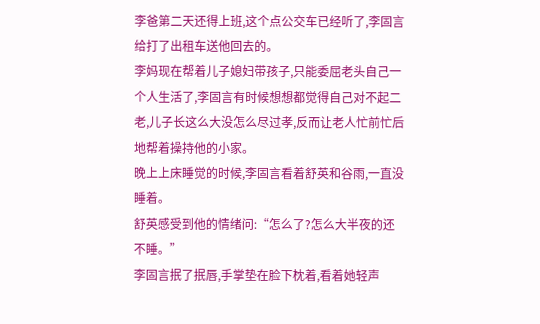李爸第二天还得上班,这个点公交车已经听了,李固言给打了出租车送他回去的。
李妈现在帮着儿子媳妇带孩子,只能委屈老头自己一个人生活了,李固言有时候想想都觉得自己对不起二老,儿子长这么大没怎么尽过孝,反而让老人忙前忙后地帮着操持他的小家。
晚上上床睡觉的时候,李固言看着舒英和谷雨,一直没睡着。
舒英感受到他的情绪问:“怎么了?怎么大半夜的还不睡。”
李固言抿了抿唇,手掌垫在脸下枕着,看着她轻声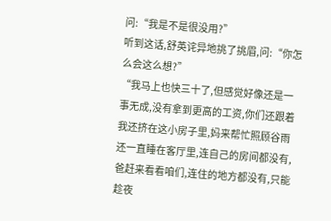问:“我是不是很没用?”
听到这话,舒英诧异地挑了挑眉,问:“你怎么会这么想?”
“我马上也快三十了,但感觉好像还是一事无成,没有拿到更高的工资,你们还跟着我还挤在这小房子里,妈来帮忙照顾谷雨还一直睡在客厅里,连自己的房间都没有,爸赶来看看咱们,连住的地方都没有,只能趁夜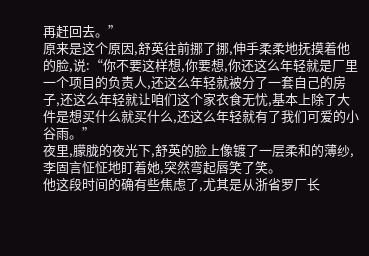再赶回去。”
原来是这个原因,舒英往前挪了挪,伸手柔柔地抚摸着他的脸,说:“你不要这样想,你要想,你还这么年轻就是厂里一个项目的负责人,还这么年轻就被分了一套自己的房子,还这么年轻就让咱们这个家衣食无忧,基本上除了大件是想买什么就买什么,还这么年轻就有了我们可爱的小谷雨。”
夜里,朦胧的夜光下,舒英的脸上像镀了一层柔和的薄纱,李固言怔怔地盯着她,突然弯起唇笑了笑。
他这段时间的确有些焦虑了,尤其是从浙省罗厂长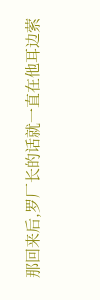那回来后,罗厂长的话就一直在他耳边萦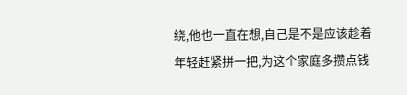绕,他也一直在想,自己是不是应该趁着年轻赶紧拼一把,为这个家庭多攒点钱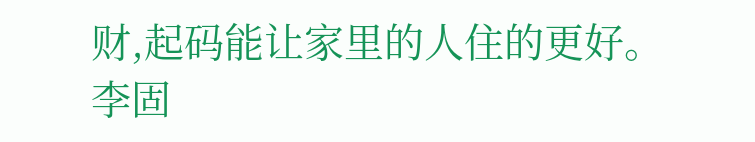财,起码能让家里的人住的更好。
李固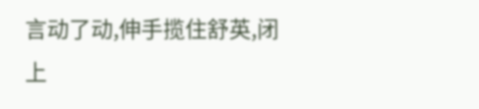言动了动,伸手揽住舒英,闭上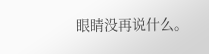眼睛没再说什么。